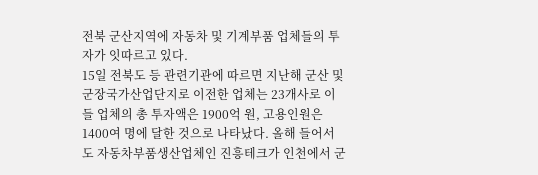전북 군산지역에 자동차 및 기계부품 업체들의 투자가 잇따르고 있다.
15일 전북도 등 관련기관에 따르면 지난해 군산 및 군장국가산업단지로 이전한 업체는 23개사로 이들 업체의 총 투자액은 1900억 원, 고용인원은 1400여 명에 달한 것으로 나타났다. 올해 들어서도 자동차부품생산업체인 진흥테크가 인천에서 군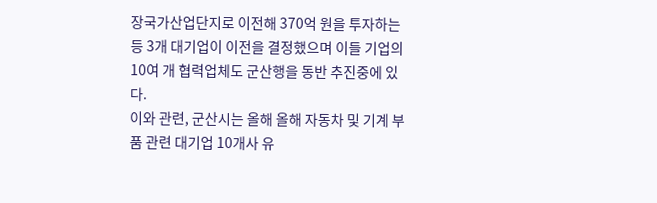장국가산업단지로 이전해 370억 원을 투자하는 등 3개 대기업이 이전을 결정했으며 이들 기업의 10여 개 협력업체도 군산행을 동반 추진중에 있다.
이와 관련, 군산시는 올해 올해 자동차 및 기계 부품 관련 대기업 10개사 유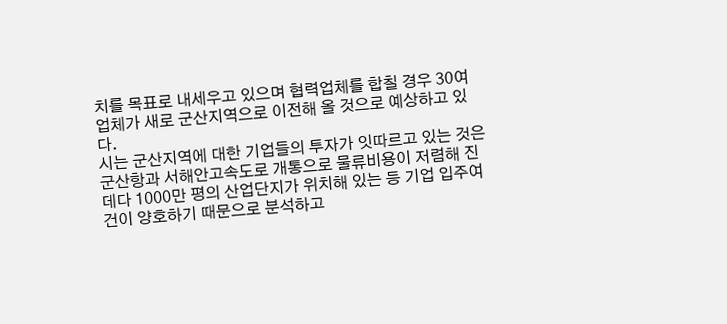치를 목표로 내세우고 있으며 협력업체를 합칠 경우 30여 업체가 새로 군산지역으로 이전해 올 것으로 예상하고 있다.
시는 군산지역에 대한 기업들의 투자가 잇따르고 있는 것은 군산항과 서해안고속도로 개통으로 물류비용이 저렴해 진데다 1000만 평의 산업단지가 위치해 있는 등 기업 입주여건이 양호하기 때문으로 분석하고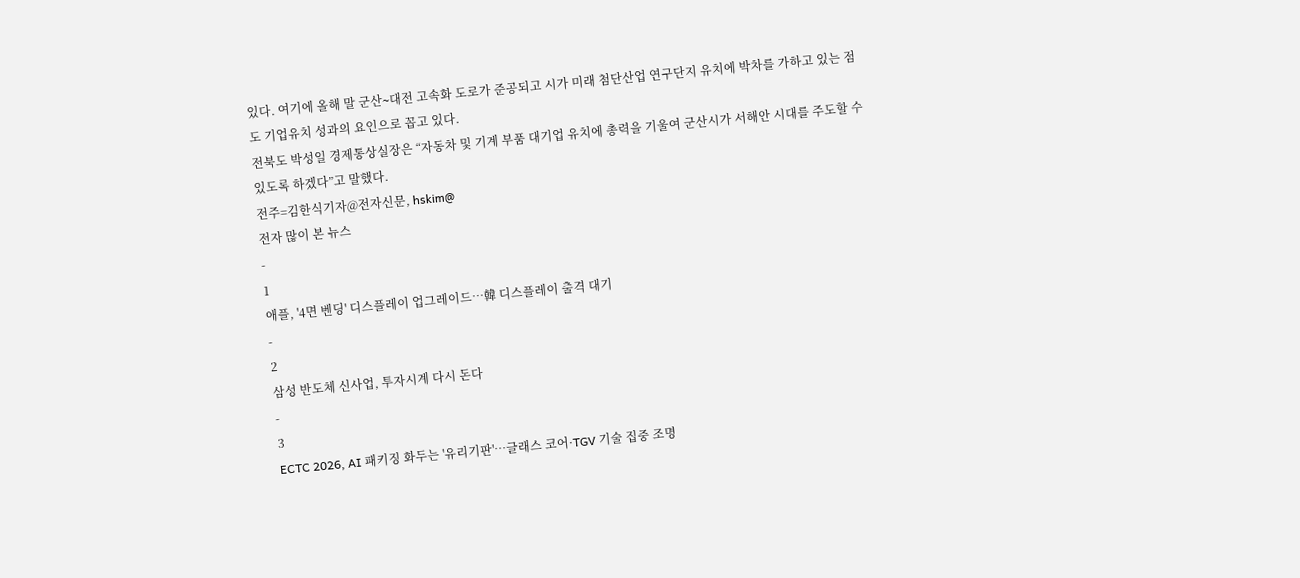있다. 여기에 올해 말 군산∼대전 고속화 도로가 준공되고 시가 미래 첨단산업 연구단지 유치에 박차를 가하고 있는 점도 기업유치 성과의 요인으로 꼽고 있다.
전북도 박성일 경제통상실장은 “자동차 및 기계 부품 대기업 유치에 총력을 기울여 군산시가 서해안 시대를 주도할 수 있도록 하겠다”고 말했다.
전주=김한식기자@전자신문, hskim@
전자 많이 본 뉴스
-
1
애플, '4면 벤딩' 디스플레이 업그레이드…韓 디스플레이 출격 대기
-
2
삼성 반도체 신사업, 투자시계 다시 돈다
-
3
ECTC 2026, AI 패키징 화두는 '유리기판'…글래스 코어·TGV 기술 집중 조명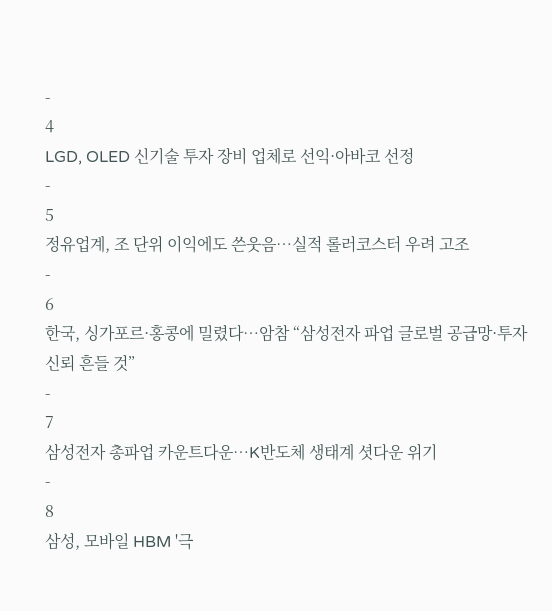-
4
LGD, OLED 신기술 투자 장비 업체로 선익·아바코 선정
-
5
정유업계, 조 단위 이익에도 쓴웃음…실적 롤러코스터 우려 고조
-
6
한국, 싱가포르·홍콩에 밀렸다…암참 “삼성전자 파업 글로벌 공급망·투자 신뢰 흔들 것”
-
7
삼성전자 총파업 카운트다운…K반도체 생태계 셧다운 위기
-
8
삼성, 모바일 HBM '극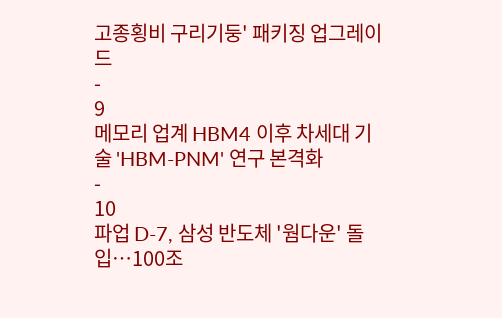고종횡비 구리기둥' 패키징 업그레이드
-
9
메모리 업계 HBM4 이후 차세대 기술 'HBM-PNM' 연구 본격화
-
10
파업 D-7, 삼성 반도체 '웜다운' 돌입…100조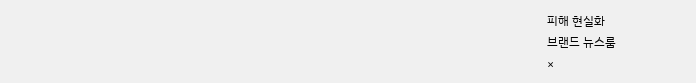피해 현실화
브랜드 뉴스룸
×